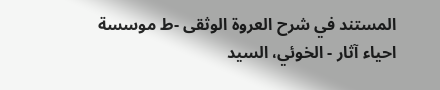المستند في شرح العروة الوثقى -ط موسسة احياء آثار - الخوئي، السيد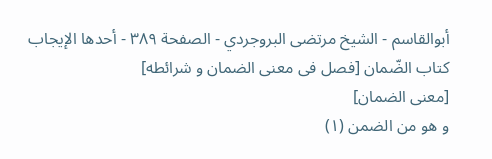أبوالقاسم - الشيخ مرتضى البروجردي - الصفحة ٣٨٩ - أحدها الإیجاب
کتاب الضّمان [فصل فی معنی الضمان و شرائطه]
[معنی الضمان]
و هو من الضمن (١)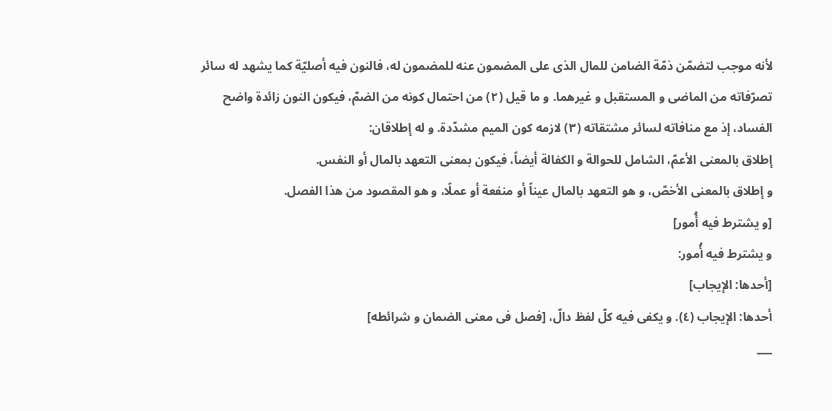لأنه موجب لتضمّن ذمّة الضامن للمال الذی علی المضمون عنه للمضمون له، فالنون فیه أصلیّة کما یشهد له سائر تصرّفاته من الماضی و المستقبل و غیرهما. و ما قیل (٢) من احتمال کونه من الضمّ، فیکون النون زائدة واضح الفساد، إذ مع منافاته لسائر مشتقاته (٣) لازمه کون المیم مشدّدة. و له إطلاقان:
إطلاق بالمعنی الأعمّ، الشامل للحوالة و الکفالة أیضاً، فیکون بمعنی التعهد بالمال أو النفس.
و إطلاق بالمعنی الأخصّ، و هو التعهد بالمال عیناً أو منفعة أو عملًا، و هو المقصود من هذا الفصل.
[و یشترط فیه أُمور]
و یشترط فیه أُمور:
[أحدها: الإیجاب]
أحدها: الإیجاب (٤). و یکفی فیه کلّ لفظ دالّ، [فصل فی معنی الضمان و شرائطه]
___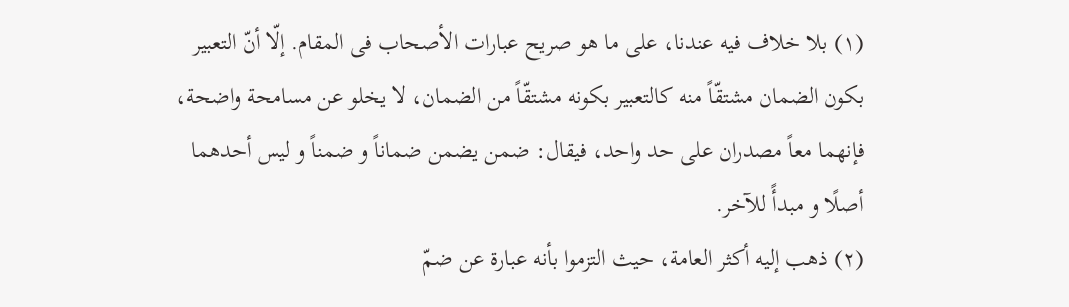(١) بلا خلاف فیه عندنا، علی ما هو صریح عبارات الأصحاب فی المقام. إلّا أنّ التعبیر بکون الضمان مشتقّاً منه کالتعبیر بکونه مشتقّاً من الضمان، لا یخلو عن مسامحة واضحة، فإنهما معاً مصدران علی حد واحد، فیقال: ضمن یضمن ضماناً و ضمناً و لیس أحدهما أصلًا و مبدأً للآخر.
(٢) ذهب إلیه أکثر العامة، حیث التزموا بأنه عبارة عن ضمّ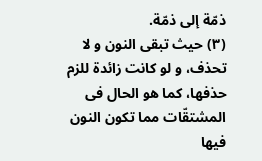ذمّة إلی ذمّة.
(٣) حیث تبقی النون و لا تحذف، و لو کانت زائدة للزم حذفها، کما هو الحال فی المشتقّات مما تکون النون فیها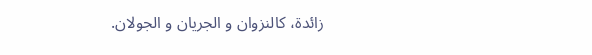زائدة، کالنزوان و الجریان و الجولان.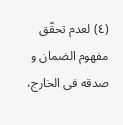(٤) لعدم تحقّق مفهوم الضمان و صدقه فی الخارج،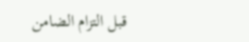قبل التزام الضامن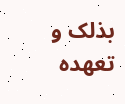بذلک و تعهده